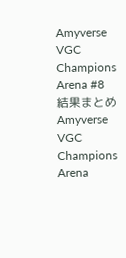Amyverse VGC Champions Arena #8 結果まとめ
Amyverse VGC Champions Arena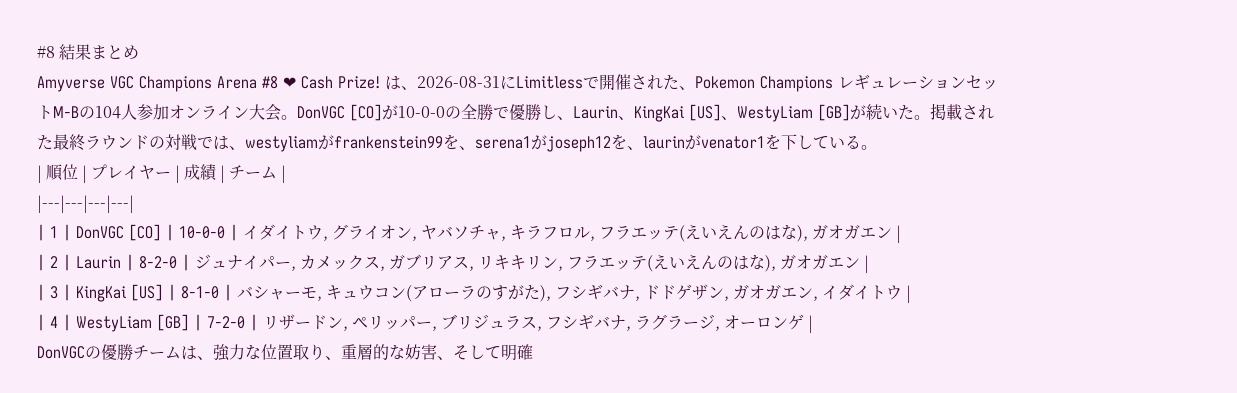#8 結果まとめ
Amyverse VGC Champions Arena #8 ❤ Cash Prize! は、2026-08-31にLimitlessで開催された、Pokemon Champions レギュレーションセットM-Bの104人参加オンライン大会。DonVGC [CO]が10-0-0の全勝で優勝し、Laurin、KingKai [US]、WestyLiam [GB]が続いた。掲載された最終ラウンドの対戦では、westyliamがfrankenstein99を、serena1がjoseph12を、laurinがvenator1を下している。
| 順位 | プレイヤー | 成績 | チーム |
|---|---|---|---|
| 1 | DonVGC [CO] | 10-0-0 | イダイトウ, グライオン, ヤバソチャ, キラフロル, フラエッテ(えいえんのはな), ガオガエン |
| 2 | Laurin | 8-2-0 | ジュナイパー, カメックス, ガブリアス, リキキリン, フラエッテ(えいえんのはな), ガオガエン |
| 3 | KingKai [US] | 8-1-0 | バシャーモ, キュウコン(アローラのすがた), フシギバナ, ドドゲザン, ガオガエン, イダイトウ |
| 4 | WestyLiam [GB] | 7-2-0 | リザードン, ペリッパー, ブリジュラス, フシギバナ, ラグラージ, オーロンゲ |
DonVGCの優勝チームは、強力な位置取り、重層的な妨害、そして明確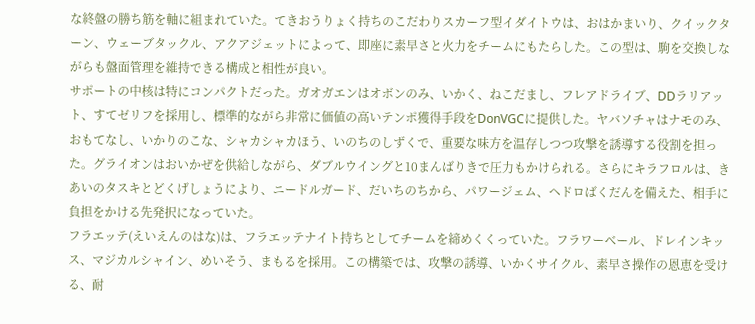な終盤の勝ち筋を軸に組まれていた。てきおうりょく持ちのこだわりスカーフ型イダイトウは、おはかまいり、クイックターン、ウェーブタックル、アクアジェットによって、即座に素早さと火力をチームにもたらした。この型は、駒を交換しながらも盤面管理を維持できる構成と相性が良い。
サポートの中核は特にコンパクトだった。ガオガエンはオボンのみ、いかく、ねこだまし、フレアドライブ、DDラリアット、すてゼリフを採用し、標準的ながら非常に価値の高いテンポ獲得手段をDonVGCに提供した。ヤバソチャはナモのみ、おもてなし、いかりのこな、シャカシャカほう、いのちのしずくで、重要な味方を温存しつつ攻撃を誘導する役割を担った。グライオンはおいかぜを供給しながら、ダブルウイングと10まんばりきで圧力もかけられる。さらにキラフロルは、きあいのタスキとどくげしょうにより、ニードルガード、だいちのちから、パワージェム、ヘドロばくだんを備えた、相手に負担をかける先発択になっていた。
フラエッテ(えいえんのはな)は、フラエッテナイト持ちとしてチームを締めくくっていた。フラワーベール、ドレインキッス、マジカルシャイン、めいそう、まもるを採用。この構築では、攻撃の誘導、いかくサイクル、素早さ操作の恩恵を受ける、耐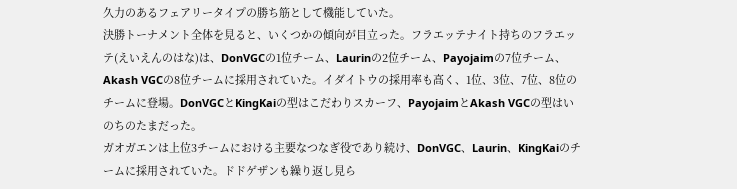久力のあるフェアリータイプの勝ち筋として機能していた。
決勝トーナメント全体を見ると、いくつかの傾向が目立った。フラエッテナイト持ちのフラエッテ(えいえんのはな)は、DonVGCの1位チーム、Laurinの2位チーム、Payojaimの7位チーム、Akash VGCの8位チームに採用されていた。イダイトウの採用率も高く、1位、3位、7位、8位のチームに登場。DonVGCとKingKaiの型はこだわりスカーフ、PayojaimとAkash VGCの型はいのちのたまだった。
ガオガエンは上位3チームにおける主要なつなぎ役であり続け、DonVGC、Laurin、KingKaiのチームに採用されていた。ドドゲザンも繰り返し見ら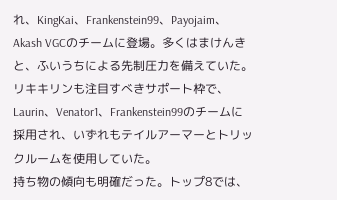れ、KingKai、Frankenstein99、Payojaim、Akash VGCのチームに登場。多くはまけんきと、ふいうちによる先制圧力を備えていた。リキキリンも注目すべきサポート枠で、Laurin、Venator1、Frankenstein99のチームに採用され、いずれもテイルアーマーとトリックルームを使用していた。
持ち物の傾向も明確だった。トップ8では、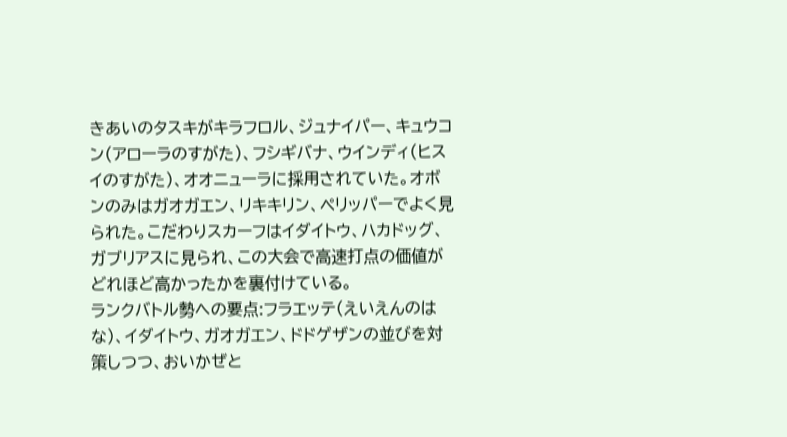きあいのタスキがキラフロル、ジュナイパー、キュウコン(アローラのすがた)、フシギバナ、ウインディ(ヒスイのすがた)、オオニューラに採用されていた。オボンのみはガオガエン、リキキリン、ペリッパーでよく見られた。こだわりスカーフはイダイトウ、ハカドッグ、ガブリアスに見られ、この大会で高速打点の価値がどれほど高かったかを裏付けている。
ランクバトル勢への要点:フラエッテ(えいえんのはな)、イダイトウ、ガオガエン、ドドゲザンの並びを対策しつつ、おいかぜと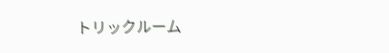トリックルーム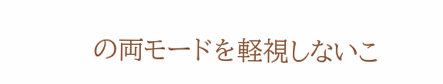の両モードを軽視しないこ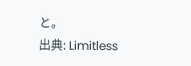と。
出典: Limitless